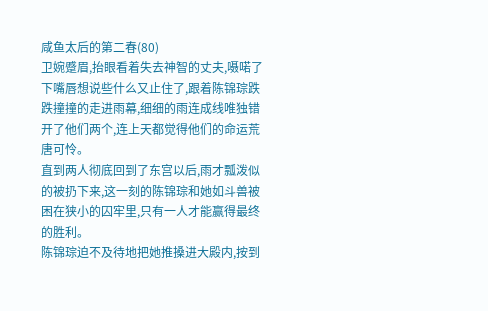咸鱼太后的第二春(80)
卫婉蹙眉,抬眼看着失去神智的丈夫,嗫喏了下嘴唇想说些什么又止住了,跟着陈锦琮跌跌撞撞的走进雨幕,细细的雨连成线唯独错开了他们两个,连上天都觉得他们的命运荒唐可怜。
直到两人彻底回到了东宫以后,雨才瓢泼似的被扔下来,这一刻的陈锦琮和她如斗兽被困在狭小的囚牢里,只有一人才能赢得最终的胜利。
陈锦琮迫不及待地把她推搡进大殿内,按到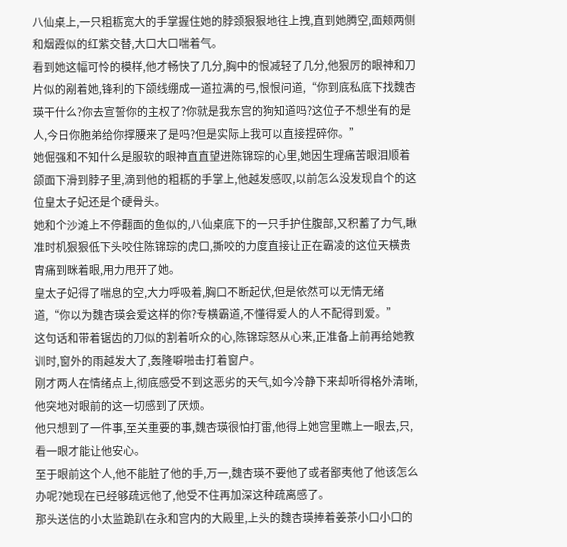八仙桌上,一只粗粝宽大的手掌握住她的脖颈狠狠地往上拽,直到她腾空,面颊两侧和烟霞似的红紫交替,大口大口喘着气。
看到她这幅可怜的模样,他才畅快了几分,胸中的恨减轻了几分,他狠厉的眼神和刀片似的剐着她,锋利的下颌线绷成一道拉满的弓,恨恨问道,“你到底私底下找魏杏瑛干什么?你去宣誓你的主权了?你就是我东宫的狗知道吗?这位子不想坐有的是人,今日你胞弟给你撑腰来了是吗?但是实际上我可以直接捏碎你。”
她倔强和不知什么是服软的眼神直直望进陈锦琮的心里,她因生理痛苦眼泪顺着颌面下滑到脖子里,滴到他的粗粝的手掌上,他越发感叹,以前怎么没发现自个的这位皇太子妃还是个硬骨头。
她和个沙滩上不停翻面的鱼似的,八仙桌底下的一只手护住腹部,又积蓄了力气,瞅准时机狠狠低下头咬住陈锦琮的虎口,撕咬的力度直接让正在霸凌的这位天横贵胄痛到眯着眼,用力甩开了她。
皇太子妃得了喘息的空,大力呼吸着,胸口不断起伏,但是依然可以无情无绪道,“你以为魏杏瑛会爱这样的你?专横霸道,不懂得爱人的人不配得到爱。”
这句话和带着锯齿的刀似的割着听众的心,陈锦琮怒从心来,正准备上前再给她教训时,窗外的雨越发大了,轰隆噼啪击打着窗户。
刚才两人在情绪点上,彻底感受不到这恶劣的天气,如今冷静下来却听得格外清晰,他突地对眼前的这一切感到了厌烦。
他只想到了一件事,至关重要的事,魏杏瑛很怕打雷,他得上她宫里瞧上一眼去,只,看一眼才能让他安心。
至于眼前这个人,他不能脏了他的手,万一,魏杏瑛不要他了或者鄙夷他了他该怎么办呢?她现在已经够疏远他了,他受不住再加深这种疏离感了。
那头送信的小太监跪趴在永和宫内的大殿里,上头的魏杏瑛捧着姜茶小口小口的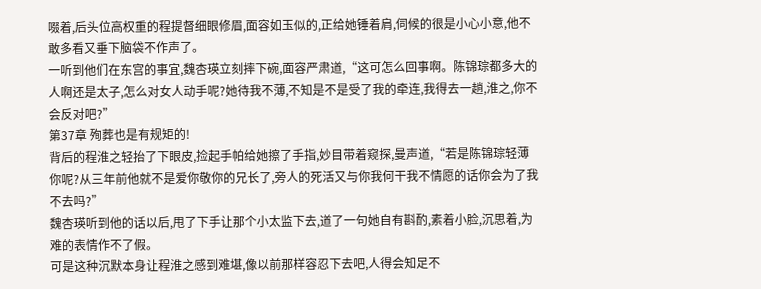啜着,后头位高权重的程提督细眼修眉,面容如玉似的,正给她锤着肩,伺候的很是小心小意,他不敢多看又垂下脑袋不作声了。
一听到他们在东宫的事宜,魏杏瑛立刻摔下碗,面容严肃道,“这可怎么回事啊。陈锦琮都多大的人啊还是太子,怎么对女人动手呢?她待我不薄,不知是不是受了我的牵连,我得去一趟,淮之,你不会反对吧?”
第37章 殉葬也是有规矩的!
背后的程淮之轻抬了下眼皮,捡起手帕给她擦了手指,妙目带着窥探,曼声道,“若是陈锦琮轻薄你呢?从三年前他就不是爱你敬你的兄长了,旁人的死活又与你我何干我不情愿的话你会为了我不去吗?”
魏杏瑛听到他的话以后,甩了下手让那个小太监下去,道了一句她自有斟酌,素着小脸,沉思着,为难的表情作不了假。
可是这种沉默本身让程淮之感到难堪,像以前那样容忍下去吧,人得会知足不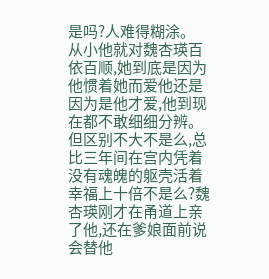是吗?人难得糊涂。
从小他就对魏杏瑛百依百顺,她到底是因为他惯着她而爱他还是因为是他才爱,他到现在都不敢细细分辨。
但区别不大不是么,总比三年间在宫内凭着没有魂魄的躯壳活着幸福上十倍不是么?魏杏瑛刚才在甬道上亲了他,还在爹娘面前说会替他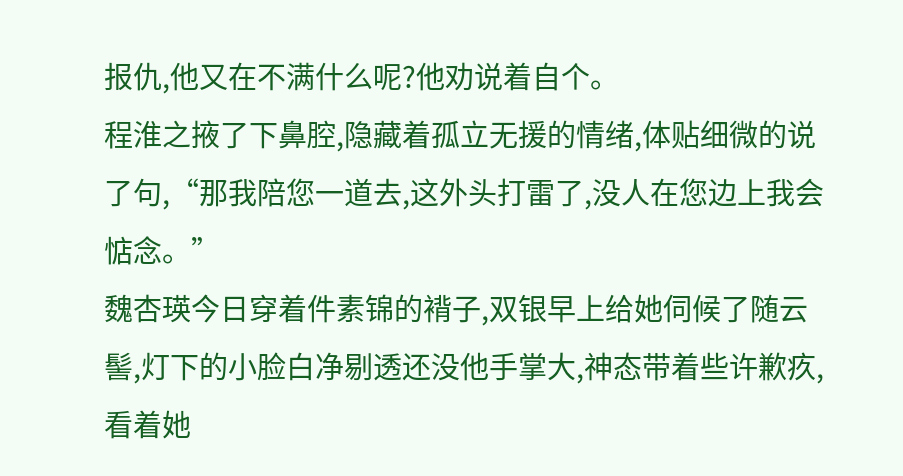报仇,他又在不满什么呢?他劝说着自个。
程淮之掖了下鼻腔,隐藏着孤立无援的情绪,体贴细微的说了句,“那我陪您一道去,这外头打雷了,没人在您边上我会惦念。”
魏杏瑛今日穿着件素锦的褙子,双银早上给她伺候了随云髻,灯下的小脸白净剔透还没他手掌大,神态带着些许歉疚,看着她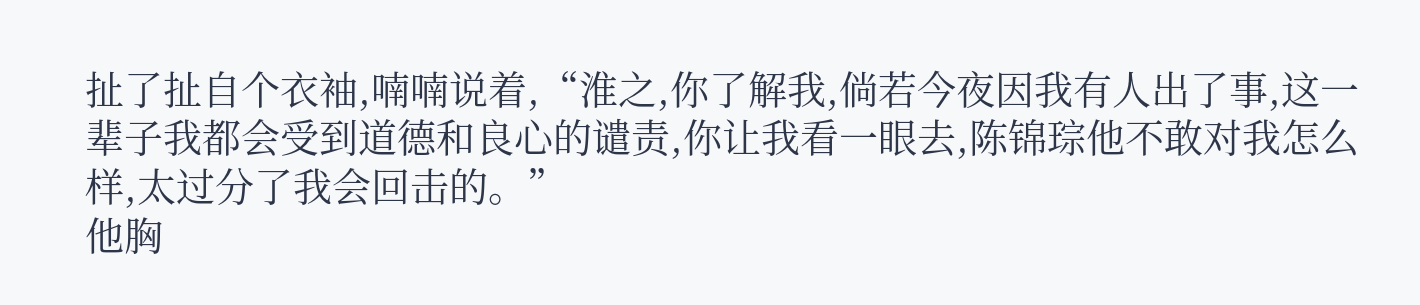扯了扯自个衣袖,喃喃说着,“淮之,你了解我,倘若今夜因我有人出了事,这一辈子我都会受到道德和良心的谴责,你让我看一眼去,陈锦琮他不敢对我怎么样,太过分了我会回击的。”
他胸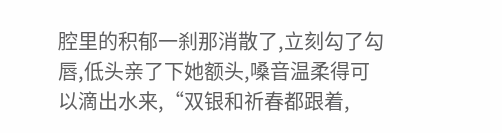腔里的积郁一刹那消散了,立刻勾了勾唇,低头亲了下她额头,嗓音温柔得可以滴出水来,“双银和祈春都跟着,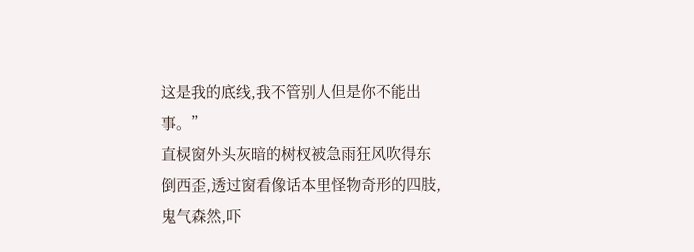这是我的底线,我不管别人但是你不能出事。”
直棂窗外头灰暗的树杈被急雨狂风吹得东倒西歪,透过窗看像话本里怪物奇形的四肢,鬼气森然,吓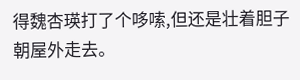得魏杏瑛打了个哆嗦,但还是壮着胆子朝屋外走去。